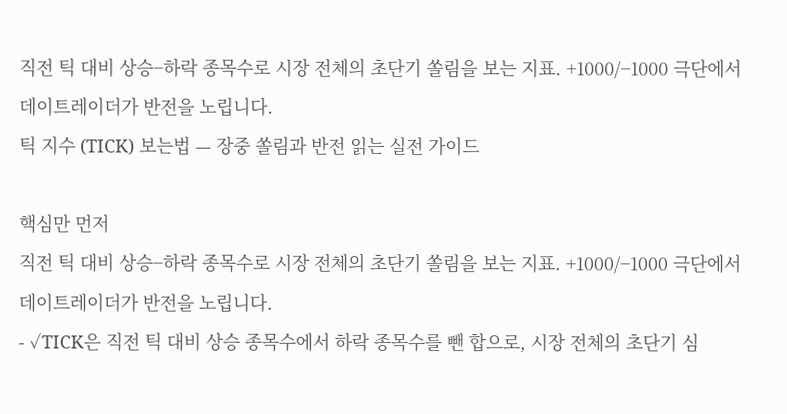직전 틱 대비 상승−하락 종목수로 시장 전체의 초단기 쏠림을 보는 지표. +1000/−1000 극단에서 데이트레이더가 반전을 노립니다.
틱 지수 (TICK) 보는법 — 장중 쏠림과 반전 읽는 실전 가이드

핵심만 먼저
직전 틱 대비 상승−하락 종목수로 시장 전체의 초단기 쏠림을 보는 지표. +1000/−1000 극단에서 데이트레이더가 반전을 노립니다.
- ✓TICK은 직전 틱 대비 상승 종목수에서 하락 종목수를 뺀 합으로, 시장 전체의 초단기 심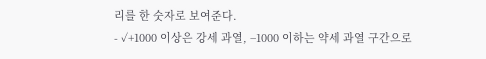리를 한 숫자로 보여준다.
- ✓+1000 이상은 강세 과열, −1000 이하는 약세 과열 구간으로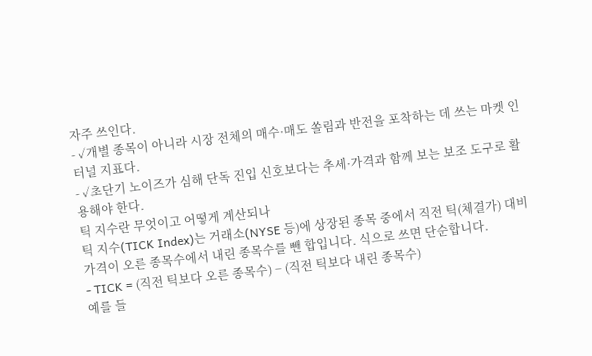자주 쓰인다.
- ✓개별 종목이 아니라 시장 전체의 매수·매도 쏠림과 반전을 포착하는 데 쓰는 마켓 인터널 지표다.
- ✓초단기 노이즈가 심해 단독 진입 신호보다는 추세·가격과 함께 보는 보조 도구로 활용해야 한다.
틱 지수란 무엇이고 어떻게 계산되나
틱 지수(TICK Index)는 거래소(NYSE 등)에 상장된 종목 중에서 직전 틱(체결가) 대비 가격이 오른 종목수에서 내린 종목수를 뺀 합입니다. 식으로 쓰면 단순합니다.
- TICK = (직전 틱보다 오른 종목수) − (직전 틱보다 내린 종목수)
예를 들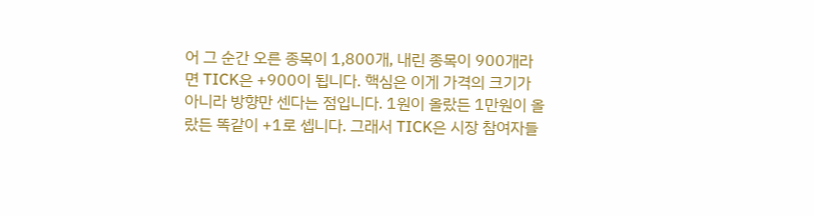어 그 순간 오른 종목이 1,800개, 내린 종목이 900개라면 TICK은 +900이 됩니다. 핵심은 이게 가격의 크기가 아니라 방향만 센다는 점입니다. 1원이 올랐든 1만원이 올랐든 똑같이 +1로 셉니다. 그래서 TICK은 시장 참여자들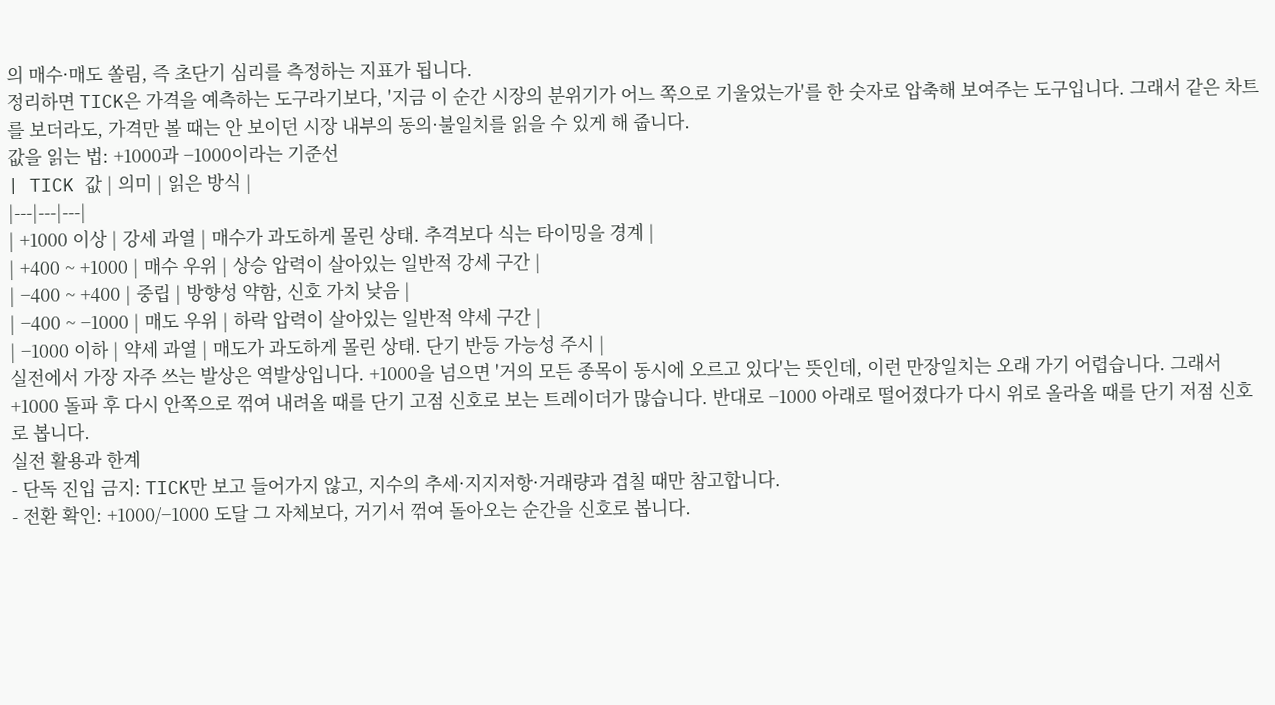의 매수·매도 쏠림, 즉 초단기 심리를 측정하는 지표가 됩니다.
정리하면 TICK은 가격을 예측하는 도구라기보다, '지금 이 순간 시장의 분위기가 어느 쪽으로 기울었는가'를 한 숫자로 압축해 보여주는 도구입니다. 그래서 같은 차트를 보더라도, 가격만 볼 때는 안 보이던 시장 내부의 동의·불일치를 읽을 수 있게 해 줍니다.
값을 읽는 법: +1000과 −1000이라는 기준선
| TICK 값 | 의미 | 읽은 방식 |
|---|---|---|
| +1000 이상 | 강세 과열 | 매수가 과도하게 몰린 상태. 추격보다 식는 타이밍을 경계 |
| +400 ~ +1000 | 매수 우위 | 상승 압력이 살아있는 일반적 강세 구간 |
| −400 ~ +400 | 중립 | 방향성 약함, 신호 가치 낮음 |
| −400 ~ −1000 | 매도 우위 | 하락 압력이 살아있는 일반적 약세 구간 |
| −1000 이하 | 약세 과열 | 매도가 과도하게 몰린 상태. 단기 반등 가능성 주시 |
실전에서 가장 자주 쓰는 발상은 역발상입니다. +1000을 넘으면 '거의 모든 종목이 동시에 오르고 있다'는 뜻인데, 이런 만장일치는 오래 가기 어렵습니다. 그래서 +1000 돌파 후 다시 안쪽으로 꺾여 내려올 때를 단기 고점 신호로 보는 트레이더가 많습니다. 반대로 −1000 아래로 떨어졌다가 다시 위로 올라올 때를 단기 저점 신호로 봅니다.
실전 활용과 한계
- 단독 진입 금지: TICK만 보고 들어가지 않고, 지수의 추세·지지저항·거래량과 겹칠 때만 참고합니다.
- 전환 확인: +1000/−1000 도달 그 자체보다, 거기서 꺾여 돌아오는 순간을 신호로 봅니다.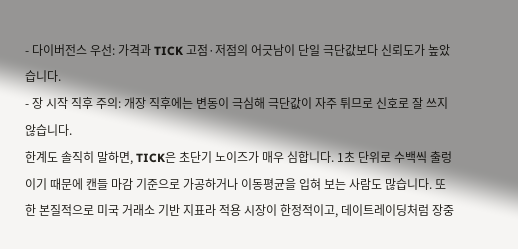- 다이버전스 우선: 가격과 TICK 고점·저점의 어긋남이 단일 극단값보다 신뢰도가 높았습니다.
- 장 시작 직후 주의: 개장 직후에는 변동이 극심해 극단값이 자주 튀므로 신호로 잘 쓰지 않습니다.
한계도 솔직히 말하면, TICK은 초단기 노이즈가 매우 심합니다. 1초 단위로 수백씩 출렁이기 때문에 캔들 마감 기준으로 가공하거나 이동평균을 입혀 보는 사람도 많습니다. 또한 본질적으로 미국 거래소 기반 지표라 적용 시장이 한정적이고, 데이트레이딩처럼 장중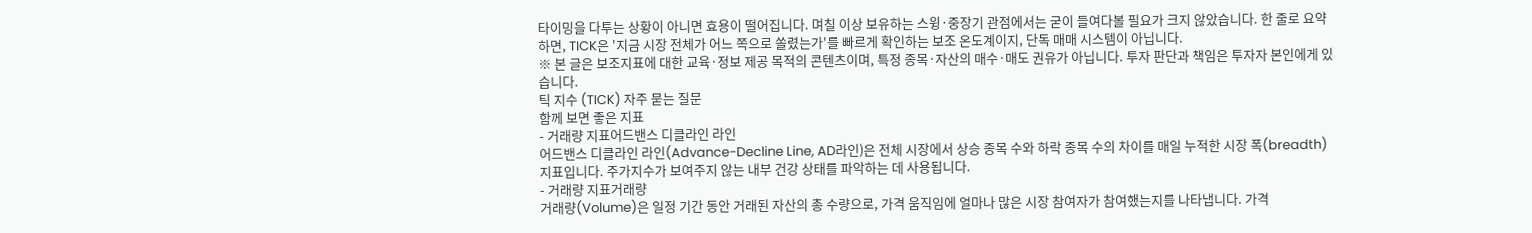타이밍을 다투는 상황이 아니면 효용이 떨어집니다. 며칠 이상 보유하는 스윙·중장기 관점에서는 굳이 들여다볼 필요가 크지 않았습니다. 한 줄로 요약하면, TICK은 '지금 시장 전체가 어느 쪽으로 쏠렸는가'를 빠르게 확인하는 보조 온도계이지, 단독 매매 시스템이 아닙니다.
※ 본 글은 보조지표에 대한 교육·정보 제공 목적의 콘텐츠이며, 특정 종목·자산의 매수·매도 권유가 아닙니다. 투자 판단과 책임은 투자자 본인에게 있습니다.
틱 지수 (TICK) 자주 묻는 질문
함께 보면 좋은 지표
- 거래량 지표어드밴스 디클라인 라인
어드밴스 디클라인 라인(Advance-Decline Line, AD라인)은 전체 시장에서 상승 종목 수와 하락 종목 수의 차이를 매일 누적한 시장 폭(breadth) 지표입니다. 주가지수가 보여주지 않는 내부 건강 상태를 파악하는 데 사용됩니다.
- 거래량 지표거래량
거래량(Volume)은 일정 기간 동안 거래된 자산의 총 수량으로, 가격 움직임에 얼마나 많은 시장 참여자가 참여했는지를 나타냅니다. 가격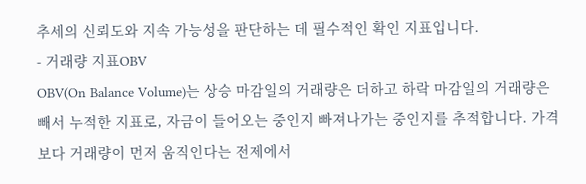추세의 신뢰도와 지속 가능성을 판단하는 데 필수적인 확인 지표입니다.
- 거래량 지표OBV
OBV(On Balance Volume)는 상승 마감일의 거래량은 더하고 하락 마감일의 거래량은 빼서 누적한 지표로, 자금이 들어오는 중인지 빠져나가는 중인지를 추적합니다. 가격보다 거래량이 먼저 움직인다는 전제에서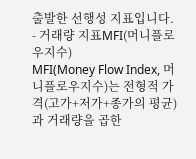출발한 선행성 지표입니다.
- 거래량 지표MFI(머니플로우지수)
MFI(Money Flow Index, 머니플로우지수)는 전형적 가격(고가+저가+종가의 평균)과 거래량을 곱한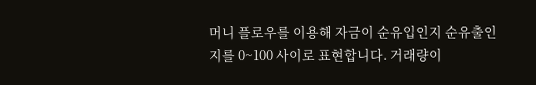머니 플로우를 이용해 자금이 순유입인지 순유출인지를 0~100 사이로 표현합니다. 거래량이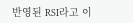반영된 RSI라고 이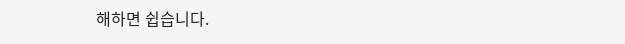해하면 쉽습니다.